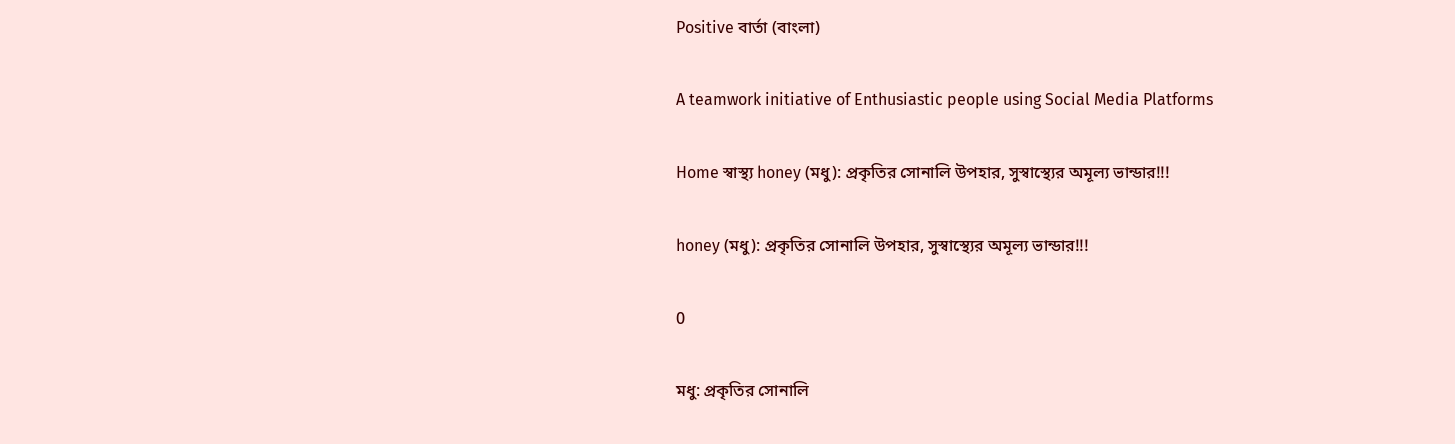Positive বার্তা (বাংলা)

A teamwork initiative of Enthusiastic people using Social Media Platforms

Home স্বাস্থ্য honey (মধু): প্রকৃতির সোনালি উপহার, সুস্বাস্থ্যের অমূল্য ভান্ডার!!!

honey (মধু): প্রকৃতির সোনালি উপহার, সুস্বাস্থ্যের অমূল্য ভান্ডার!!!

0

মধু: প্রকৃতির সোনালি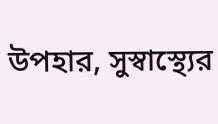উপহার, সুস্বাস্থ্যের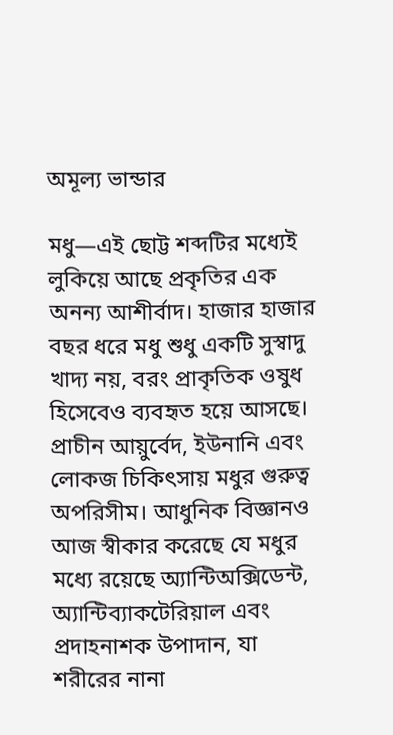অমূল্য ভান্ডার

মধু—এই ছোট্ট শব্দটির মধ্যেই লুকিয়ে আছে প্রকৃতির এক অনন্য আশীর্বাদ। হাজার হাজার বছর ধরে মধু শুধু একটি সুস্বাদু খাদ্য নয়, বরং প্রাকৃতিক ওষুধ হিসেবেও ব্যবহৃত হয়ে আসছে। প্রাচীন আয়ুর্বেদ, ইউনানি এবং লোকজ চিকিৎসায় মধুর গুরুত্ব অপরিসীম। আধুনিক বিজ্ঞানও আজ স্বীকার করেছে যে মধুর মধ্যে রয়েছে অ্যান্টিঅক্সিডেন্ট, অ্যান্টিব্যাকটেরিয়াল এবং প্রদাহনাশক উপাদান, যা শরীরের নানা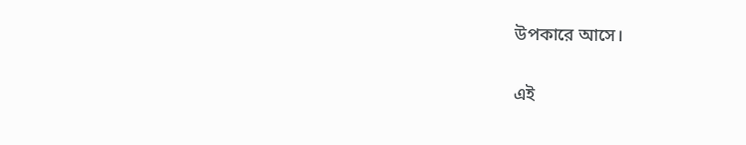উপকারে আসে।

এই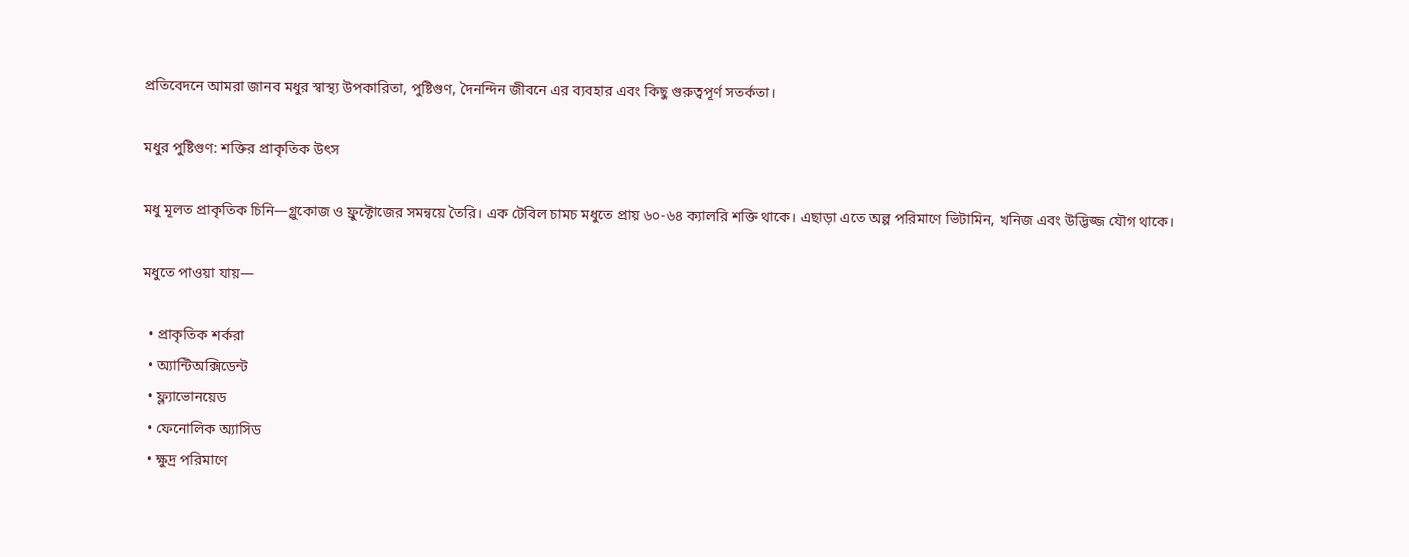প্রতিবেদনে আমরা জানব মধুর স্বাস্থ্য উপকারিতা, পুষ্টিগুণ, দৈনন্দিন জীবনে এর ব্যবহার এবং কিছু গুরুত্বপূর্ণ সতর্কতা।

মধুর পুষ্টিগুণ: শক্তির প্রাকৃতিক উৎস

মধু মূলত প্রাকৃতিক চিনি—গ্লুকোজ ও ফ্রুক্টোজের সমন্বয়ে তৈরি। এক টেবিল চামচ মধুতে প্রায় ৬০-৬৪ ক্যালরি শক্তি থাকে। এছাড়া এতে অল্প পরিমাণে ভিটামিন, খনিজ এবং উদ্ভিজ্জ যৌগ থাকে।

মধুতে পাওয়া যায়—

  • প্রাকৃতিক শর্করা
  • অ্যান্টিঅক্সিডেন্ট
  • ফ্ল্যাভোনয়েড
  • ফেনোলিক অ্যাসিড
  • ক্ষুদ্র পরিমাণে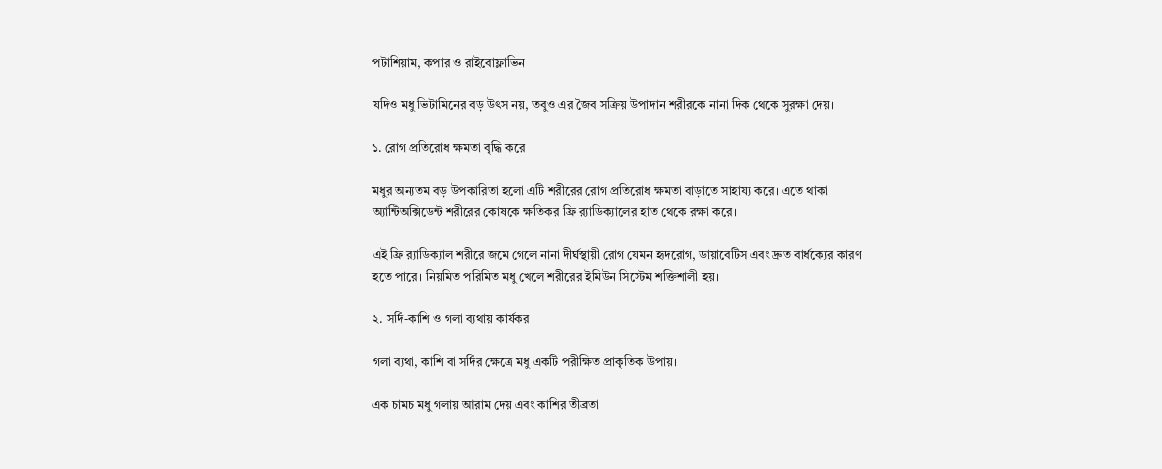পটাশিয়াম, কপার ও রাইবোফ্লাভিন

যদিও মধু ভিটামিনের বড় উৎস নয়, তবুও এর জৈব সক্রিয় উপাদান শরীরকে নানা দিক থেকে সুরক্ষা দেয়।

১. রোগ প্রতিরোধ ক্ষমতা বৃদ্ধি করে

মধুর অন্যতম বড় উপকারিতা হলো এটি শরীরের রোগ প্রতিরোধ ক্ষমতা বাড়াতে সাহায্য করে। এতে থাকা অ্যান্টিঅক্সিডেন্ট শরীরের কোষকে ক্ষতিকর ফ্রি র‍্যাডিক্যালের হাত থেকে রক্ষা করে।

এই ফ্রি র‍্যাডিক্যাল শরীরে জমে গেলে নানা দীর্ঘস্থায়ী রোগ যেমন হৃদরোগ, ডায়াবেটিস এবং দ্রুত বার্ধক্যের কারণ হতে পারে। নিয়মিত পরিমিত মধু খেলে শরীরের ইমিউন সিস্টেম শক্তিশালী হয়।

২. সর্দি-কাশি ও গলা ব্যথায় কার্যকর

গলা ব্যথা, কাশি বা সর্দির ক্ষেত্রে মধু একটি পরীক্ষিত প্রাকৃতিক উপায়।

এক চামচ মধু গলায় আরাম দেয় এবং কাশির তীব্রতা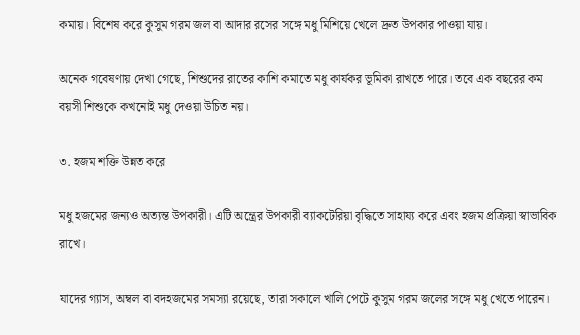কমায়। বিশেষ করে কুসুম গরম জল বা আদার রসের সঙ্গে মধু মিশিয়ে খেলে দ্রুত উপকার পাওয়া যায়।

অনেক গবেষণায় দেখা গেছে, শিশুদের রাতের কাশি কমাতে মধু কার্যকর ভূমিকা রাখতে পারে। তবে এক বছরের কম বয়সী শিশুকে কখনোই মধু দেওয়া উচিত নয়।

৩. হজম শক্তি উন্নত করে

মধু হজমের জন্যও অত্যন্ত উপকারী। এটি অন্ত্রের উপকারী ব্যাকটেরিয়া বৃদ্ধিতে সাহায্য করে এবং হজম প্রক্রিয়া স্বাভাবিক রাখে।

যাদের গ্যাস, অম্বল বা বদহজমের সমস্যা রয়েছে, তারা সকালে খালি পেটে কুসুম গরম জলের সঙ্গে মধু খেতে পারেন।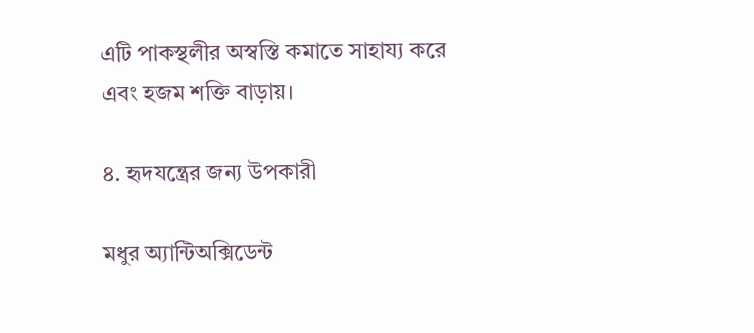এটি পাকস্থলীর অস্বস্তি কমাতে সাহায্য করে এবং হজম শক্তি বাড়ায়।

৪. হৃদযন্ত্রের জন্য উপকারী

মধুর অ্যান্টিঅক্সিডেন্ট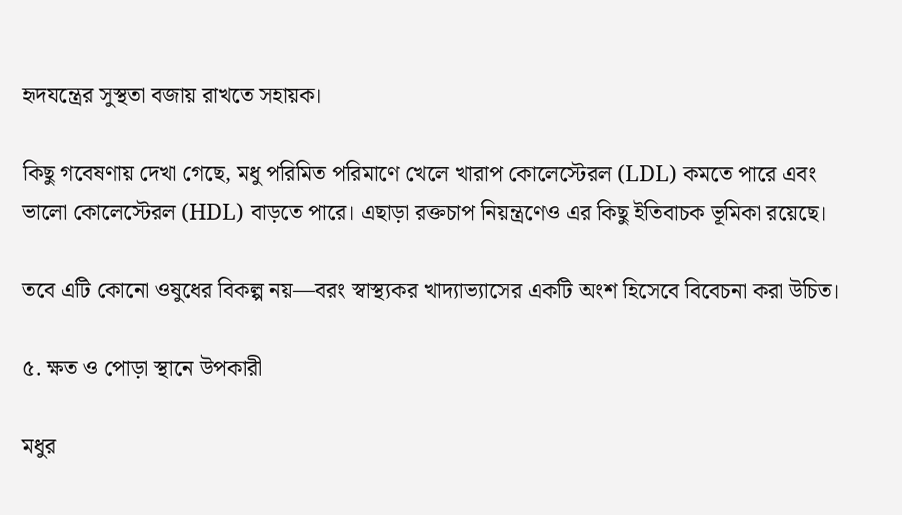হৃদযন্ত্রের সুস্থতা বজায় রাখতে সহায়ক।

কিছু গবেষণায় দেখা গেছে, মধু পরিমিত পরিমাণে খেলে খারাপ কোলেস্টেরল (LDL) কমতে পারে এবং ভালো কোলেস্টেরল (HDL) বাড়তে পারে। এছাড়া রক্তচাপ নিয়ন্ত্রণেও এর কিছু ইতিবাচক ভূমিকা রয়েছে।

তবে এটি কোনো ওষুধের বিকল্প নয়—বরং স্বাস্থ্যকর খাদ্যাভ্যাসের একটি অংশ হিসেবে বিবেচনা করা উচিত।

৫. ক্ষত ও পোড়া স্থানে উপকারী

মধুর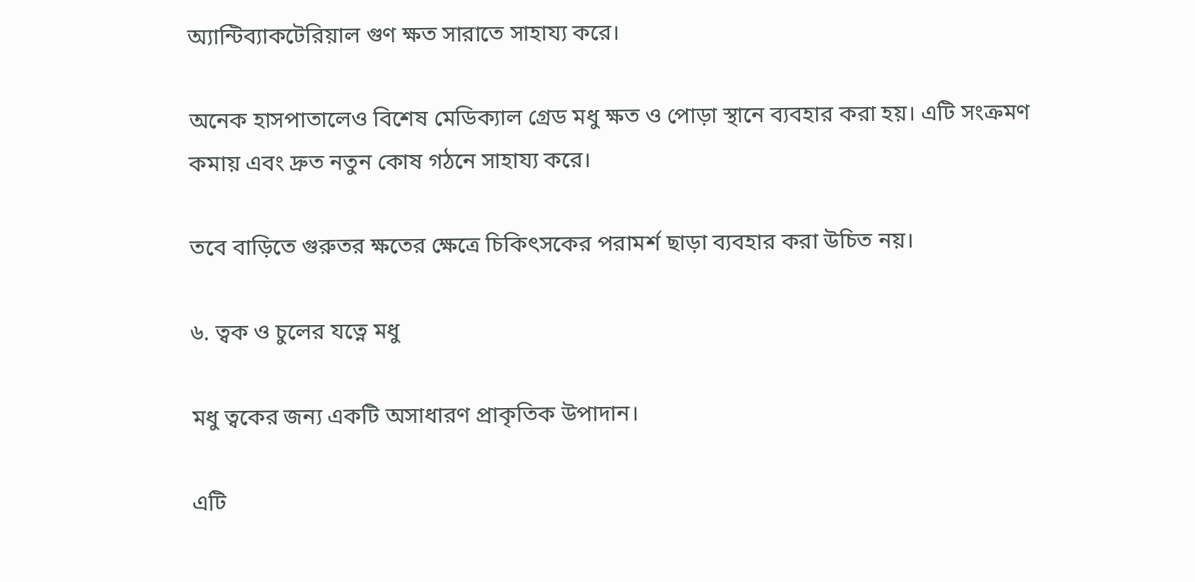অ্যান্টিব্যাকটেরিয়াল গুণ ক্ষত সারাতে সাহায্য করে।

অনেক হাসপাতালেও বিশেষ মেডিক্যাল গ্রেড মধু ক্ষত ও পোড়া স্থানে ব্যবহার করা হয়। এটি সংক্রমণ কমায় এবং দ্রুত নতুন কোষ গঠনে সাহায্য করে।

তবে বাড়িতে গুরুতর ক্ষতের ক্ষেত্রে চিকিৎসকের পরামর্শ ছাড়া ব্যবহার করা উচিত নয়।

৬. ত্বক ও চুলের যত্নে মধু

মধু ত্বকের জন্য একটি অসাধারণ প্রাকৃতিক উপাদান।

এটি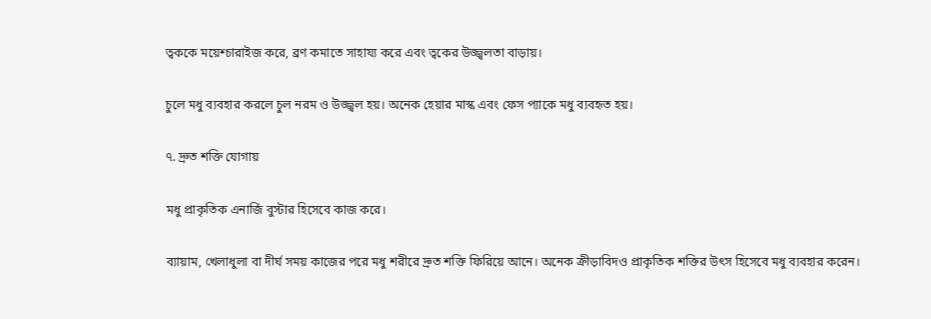ত্বককে ময়েশ্চারাইজ করে, ব্রণ কমাতে সাহায্য করে এবং ত্বকের উজ্জ্বলতা বাড়ায়।

চুলে মধু ব্যবহার করলে চুল নরম ও উজ্জ্বল হয়। অনেক হেয়ার মাস্ক এবং ফেস প্যাকে মধু ব্যবহৃত হয়।

৭. দ্রুত শক্তি যোগায়

মধু প্রাকৃতিক এনার্জি বুস্টার হিসেবে কাজ করে।

ব্যায়াম, খেলাধুলা বা দীর্ঘ সময় কাজের পরে মধু শরীরে দ্রুত শক্তি ফিরিয়ে আনে। অনেক ক্রীড়াবিদও প্রাকৃতিক শক্তির উৎস হিসেবে মধু ব্যবহার করেন।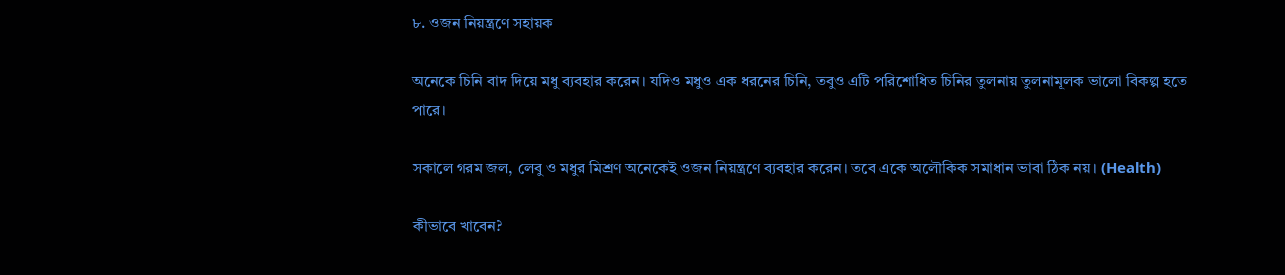৮. ওজন নিয়ন্ত্রণে সহায়ক

অনেকে চিনি বাদ দিয়ে মধু ব্যবহার করেন। যদিও মধুও এক ধরনের চিনি, তবুও এটি পরিশোধিত চিনির তুলনায় তুলনামূলক ভালো বিকল্প হতে পারে।

সকালে গরম জল, লেবু ও মধুর মিশ্রণ অনেকেই ওজন নিয়ন্ত্রণে ব্যবহার করেন। তবে একে অলৌকিক সমাধান ভাবা ঠিক নয়। (Health)

কীভাবে খাবেন?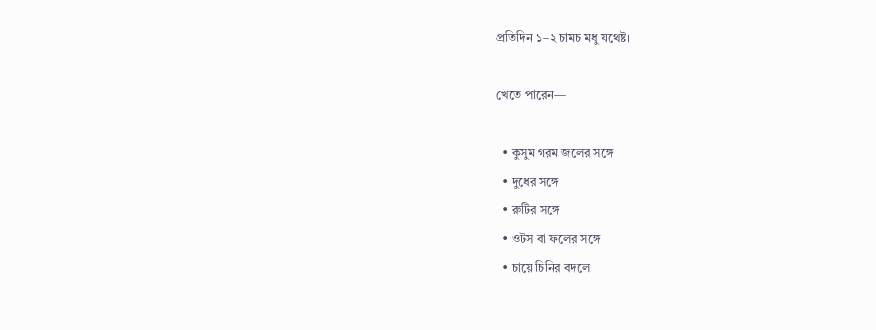প্রতিদিন ১–২ চামচ মধু যথেষ্ট।

খেতে পারেন—

  • কুসুম গরম জলের সঙ্গে
  • দুধের সঙ্গে
  • রুটির সঙ্গে
  • ওটস বা ফলের সঙ্গে
  • চায়ে চিনির বদলে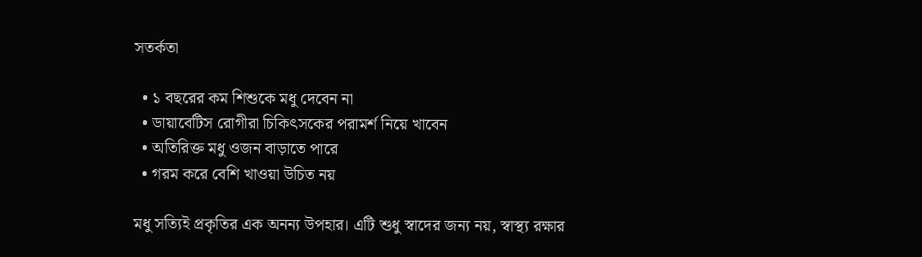সতর্কতা

  • ১ বছরের কম শিশুকে মধু দেবেন না
  • ডায়াবেটিস রোগীরা চিকিৎসকের পরামর্শ নিয়ে খাবেন
  • অতিরিক্ত মধু ওজন বাড়াতে পারে
  • গরম করে বেশি খাওয়া উচিত নয়

মধু সত্যিই প্রকৃতির এক অনন্য উপহার। এটি শুধু স্বাদের জন্য নয়, স্বাস্থ্য রক্ষার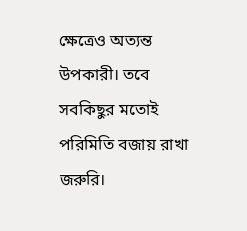ক্ষেত্রেও অত্যন্ত উপকারী। তবে সবকিছুর মতোই পরিমিতি বজায় রাখা জরুরি।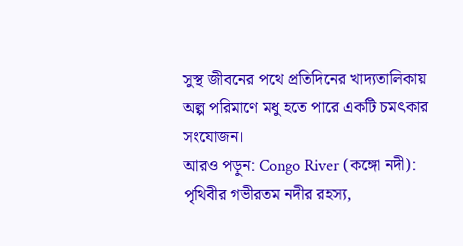সুস্থ জীবনের পথে প্রতিদিনের খাদ্যতালিকায় অল্প পরিমাণে মধু হতে পারে একটি চমৎকার সংযোজন।
আরও পড়ুন: Congo River (কঙ্গো নদী): পৃথিবীর গভীরতম নদীর রহস্য,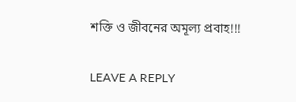শক্তি ও জীবনের অমূল্য প্রবাহ!!!

LEAVE A REPLY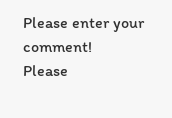Please enter your comment!
Please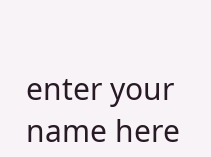enter your name here